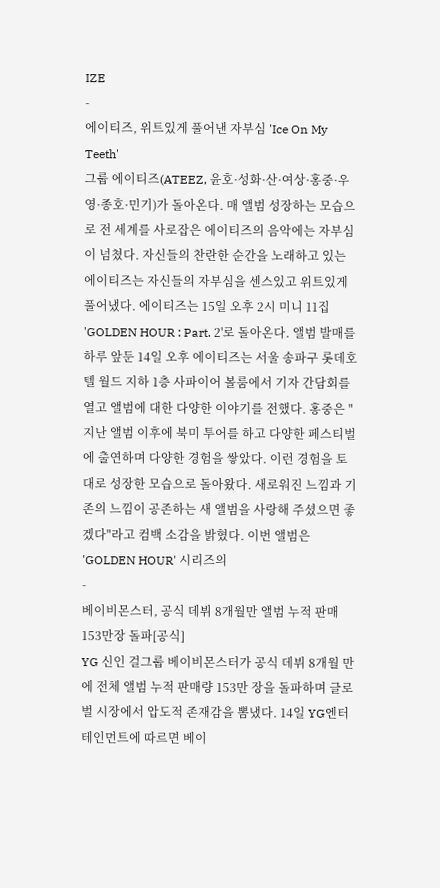IZE
-
에이티즈, 위트있게 풀어낸 자부심 'Ice On My Teeth'
그룹 에이티즈(ATEEZ, 윤호·성화·산·여상·홍중·우영·종호·민기)가 돌아온다. 매 앨범 성장하는 모습으로 전 세계를 사로잡은 에이티즈의 음악에는 자부심이 넘쳤다. 자신들의 찬란한 순간을 노래하고 있는 에이티즈는 자신들의 자부심을 센스있고 위트있게 풀어냈다. 에이티즈는 15일 오후 2시 미니 11집 'GOLDEN HOUR : Part. 2'로 돌아온다. 앨범 발매를 하루 앞둔 14일 오후 에이티즈는 서울 송파구 롯데호텔 월드 지하 1층 사파이어 볼룸에서 기자 간담회를 열고 앨범에 대한 다양한 이야기를 전했다. 홍중은 "지난 앨범 이후에 북미 투어를 하고 다양한 페스티벌에 출연하며 다양한 경험을 쌓았다. 이런 경험을 토대로 성장한 모습으로 돌아왔다. 새로워진 느낌과 기존의 느낌이 공존하는 새 앨범을 사랑해 주셨으면 좋겠다"라고 컴백 소감을 밝혔다. 이번 앨범은 'GOLDEN HOUR' 시리즈의
-
베이비몬스터, 공식 데뷔 8개월만 앨범 누적 판매 153만장 돌파[공식]
YG 신인 걸그룹 베이비몬스터가 공식 데뷔 8개월 만에 전체 앨범 누적 판매량 153만 장을 돌파하며 글로벌 시장에서 압도적 존재감을 뽐냈다. 14일 YG엔터테인먼트에 따르면 베이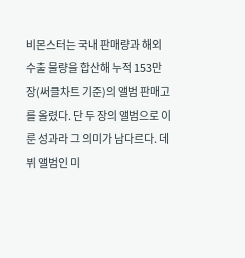비몬스터는 국내 판매량과 해외 수출 물량을 합산해 누적 153만 장(써클차트 기준)의 앨범 판매고를 올렸다. 단 두 장의 앨범으로 이룬 성과라 그 의미가 남다르다. 데뷔 앨범인 미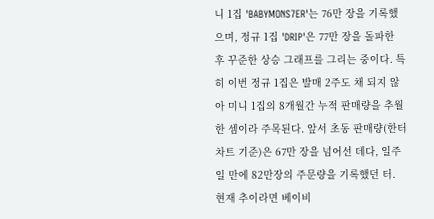니 1집 'BABYMONS7ER'는 76만 장을 기록했으며, 정규 1집 'DRIP'은 77만 장을 돌파한 후 꾸준한 상승 그래프를 그리는 중이다. 특히 이번 정규 1집은 발매 2주도 채 되지 않아 미니 1집의 8개월간 누적 판매량을 추월한 셈이라 주목된다. 앞서 초동 판매량(한터차트 기준)은 67만 장을 넘어선 데다, 일주일 만에 82만장의 주문량을 기록했던 터. 현재 추이라면 베이비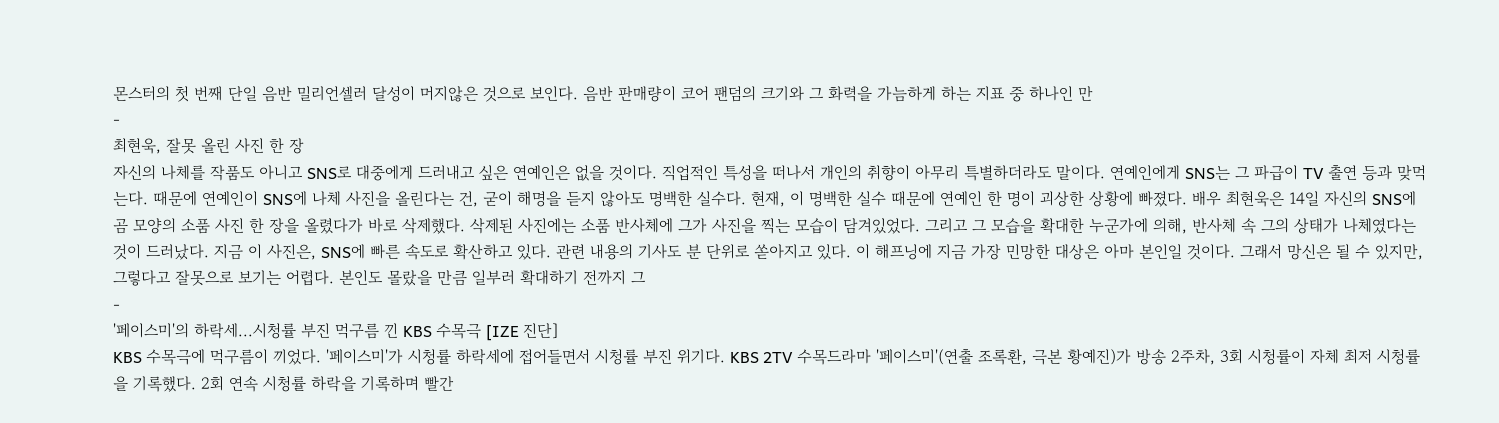몬스터의 첫 번째 단일 음반 밀리언셀러 달성이 머지않은 것으로 보인다. 음반 판매량이 코어 팬덤의 크기와 그 화력을 가늠하게 하는 지표 중 하나인 만
-
최현욱, 잘못 올린 사진 한 장
자신의 나체를 작품도 아니고 SNS로 대중에게 드러내고 싶은 연예인은 없을 것이다. 직업적인 특성을 떠나서 개인의 취향이 아무리 특별하더라도 말이다. 연예인에게 SNS는 그 파급이 TV 출연 등과 맞먹는다. 때문에 연예인이 SNS에 나체 사진을 올린다는 건, 굳이 해명을 듣지 않아도 명백한 실수다. 현재, 이 명백한 실수 때문에 연예인 한 명이 괴상한 상황에 빠졌다. 배우 최현욱은 14일 자신의 SNS에 곰 모양의 소품 사진 한 장을 올렸다가 바로 삭제했다. 삭제된 사진에는 소품 반사체에 그가 사진을 찍는 모습이 담겨있었다. 그리고 그 모습을 확대한 누군가에 의해, 반사체 속 그의 상태가 나체였다는 것이 드러났다. 지금 이 사진은, SNS에 빠른 속도로 확산하고 있다. 관련 내용의 기사도 분 단위로 쏟아지고 있다. 이 해프닝에 지금 가장 민망한 대상은 아마 본인일 것이다. 그래서 망신은 될 수 있지만, 그렇다고 잘못으로 보기는 어렵다. 본인도 몰랐을 만큼 일부러 확대하기 전까지 그
-
'페이스미'의 하락세...시청률 부진 먹구름 낀 KBS 수목극 [IZE 진단]
KBS 수목극에 먹구름이 끼었다. '페이스미'가 시청률 하락세에 접어들면서 시청률 부진 위기다. KBS 2TV 수목드라마 '페이스미'(연출 조록환, 극본 황예진)가 방송 2주차, 3회 시청률이 자체 최저 시청률을 기록했다. 2회 연속 시청률 하락을 기록하며 빨간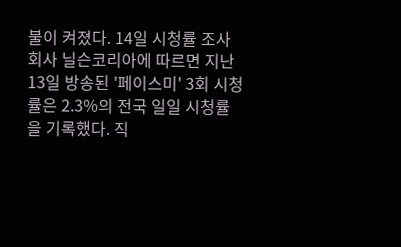불이 켜졌다. 14일 시청률 조사회사 닐슨코리아에 따르면 지난 13일 방송된 '페이스미' 3회 시청률은 2.3%의 전국 일일 시청률을 기록했다. 직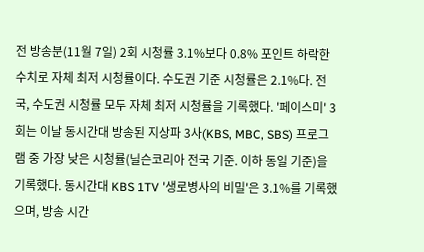전 방송분(11월 7일) 2회 시청률 3.1%보다 0.8% 포인트 하락한 수치로 자체 최저 시청률이다. 수도권 기준 시청률은 2.1%다. 전국, 수도권 시청률 모두 자체 최저 시청률을 기록했다. '페이스미' 3회는 이날 동시간대 방송된 지상파 3사(KBS, MBC, SBS) 프로그램 중 가장 낮은 시청률(닐슨코리아 전국 기준. 이하 동일 기준)을 기록했다. 동시간대 KBS 1TV '생로병사의 비밀'은 3.1%를 기록했으며, 방송 시간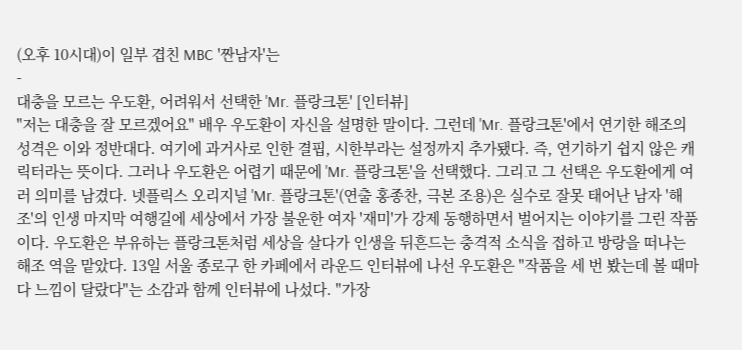(오후 10시대)이 일부 겹친 MBC '짠남자'는
-
대충을 모르는 우도환, 어려워서 선택한 'Mr. 플랑크톤' [인터뷰]
"저는 대충을 잘 모르겠어요" 배우 우도환이 자신을 설명한 말이다. 그런데 'Mr. 플랑크톤'에서 연기한 해조의 성격은 이와 정반대다. 여기에 과거사로 인한 결핍, 시한부라는 설정까지 추가됐다. 즉, 연기하기 쉽지 않은 캐릭터라는 뜻이다. 그러나 우도환은 어렵기 때문에 'Mr. 플랑크톤'을 선택했다. 그리고 그 선택은 우도환에게 여러 의미를 남겼다. 넷플릭스 오리지널 'Mr. 플랑크톤'(연출 홍종찬, 극본 조용)은 실수로 잘못 태어난 남자 '해조'의 인생 마지막 여행길에 세상에서 가장 불운한 여자 '재미'가 강제 동행하면서 벌어지는 이야기를 그린 작품이다. 우도환은 부유하는 플랑크톤처럼 세상을 살다가 인생을 뒤흔드는 충격적 소식을 접하고 방랑을 떠나는 해조 역을 맡았다. 13일 서울 종로구 한 카페에서 라운드 인터뷰에 나선 우도환은 "작품을 세 번 봤는데 볼 때마다 느낌이 달랐다"는 소감과 함께 인터뷰에 나섰다. "가장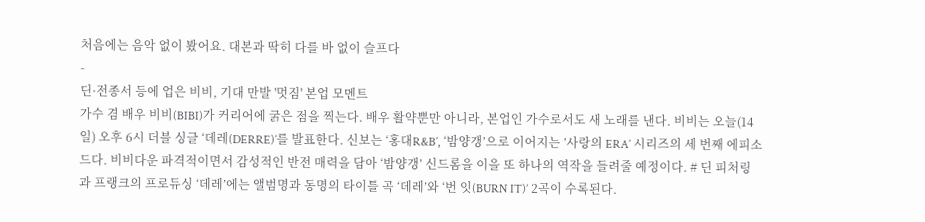처음에는 음악 없이 봤어요. 대본과 딱히 다를 바 없이 슬프다
-
딘·전종서 등에 업은 비비, 기대 만발 '멋짐' 본업 모멘트
가수 겸 배우 비비(BIBI)가 커리어에 굵은 점을 찍는다. 배우 활약뿐만 아니라, 본업인 가수로서도 새 노래를 낸다. 비비는 오늘(14일) 오후 6시 더블 싱글 ‘데레(DERRE)’를 발표한다. 신보는 ‘홍대R&B’, ‘밤양갱’으로 이어지는 ’사랑의 ERA’ 시리즈의 세 번째 에피소드다. 비비다운 파격적이면서 감성적인 반전 매력을 담아 ‘밤양갱’ 신드롬을 이을 또 하나의 역작을 들려줄 예정이다. # 딘 피처링과 프랭크의 프로듀싱 ‘데레’에는 앨범명과 동명의 타이틀 곡 ‘데레’와 ‘번 잇(BURN IT)’ 2곡이 수록된다.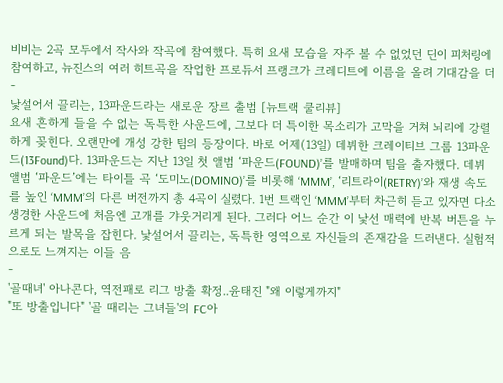비비는 2곡 모두에서 작사와 작곡에 참여했다. 특히 요새 모습을 자주 볼 수 없었던 딘이 피처링에 참여하고, 뉴진스의 여러 히트곡을 작업한 프로듀서 프랭크가 크레디트에 이름을 올려 기대감을 더
-
낯설어서 끌리는, 13파운드라는 새로운 장르 출범 [뉴트랙 쿨리뷰]
요새 흔하게 들을 수 없는 독특한 사운드에, 그보다 더 특이한 목소리가 고막을 거쳐 뇌리에 강렬하게 꽂힌다. 오랜만에 개성 강한 팀의 등장이다. 바로 어제(13일) 데뷔한 크레이티브 그룹 13파운드(13Found)다. 13파운드는 지난 13일 첫 앨범 ‘파운드(FOUND)’를 발매하며 팀을 출자했다. 데뷔 앨범 ‘파운드’에는 타이틀 곡 ‘도미노(DOMINO)’를 비롯해 ‘MMM’, ‘리트라이(RETRY)’와 재생 속도를 높인 ‘MMM’의 다른 버전까지 총 4곡이 실렸다. 1번 트랙인 ‘MMM’부터 차근히 듣고 있자면 다소 생경한 사운드에 처음엔 고개를 갸웃거리게 된다. 그러다 어느 순간 이 낯선 매력에 반복 버튼을 누르게 되는 발목을 잡힌다. 낯설어서 끌리는, 독특한 영역으로 자신들의 존재감을 드러낸다. 실험적으로도 느껴지는 이들 음
-
'골때녀' 아나콘다, 역전패로 리그 방출 확정..윤태진 "왜 이렇게까지"
"또 방출입니다" '골 때리는 그녀들'의 FC아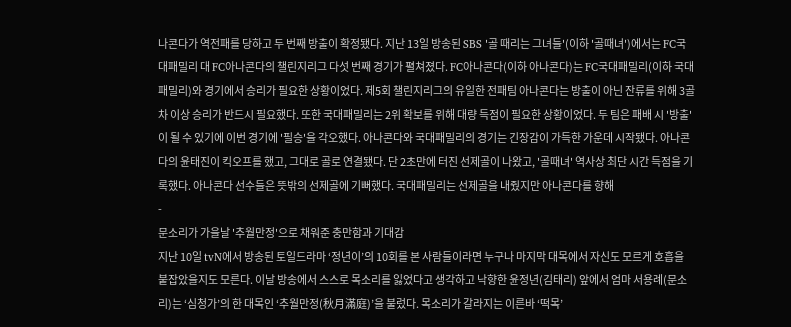나콘다가 역전패를 당하고 두 번째 방출이 확정됐다. 지난 13일 방송된 SBS '골 때리는 그녀들'(이하 '골때녀')에서는 FC국대패밀리 대 FC아나콘다의 챌린지리그 다섯 번째 경기가 펼쳐졌다. FC아나콘다(이하 아나콘다)는 FC국대패밀리(이하 국대패밀리)와 경기에서 승리가 필요한 상황이었다. 제5회 챌린지리그의 유일한 전패팀 아나콘다는 방출이 아닌 잔류를 위해 3골 차 이상 승리가 반드시 필요했다. 또한 국대패밀리는 2위 확보를 위해 대량 득점이 필요한 상황이었다. 두 팀은 패배 시 '방출'이 될 수 있기에 이번 경기에 '필승'을 각오했다. 아나콘다와 국대패밀리의 경기는 긴장감이 가득한 가운데 시작됐다. 아나콘다의 윤태진이 킥오프를 했고, 그대로 골로 연결됐다. 단 2초만에 터진 선제골이 나왔고, '골때녀' 역사상 최단 시간 득점을 기록했다. 아나콘다 선수들은 뜻밖의 선제골에 기뻐했다. 국대패밀리는 선제골을 내줬지만 아나콘다를 향해
-
문소리가 가을날 '추월만정'으로 채워준 충만함과 기대감
지난 10일 tvN에서 방송된 토일드라마 ‘정년이’의 10회를 본 사람들이라면 누구나 마지막 대목에서 자신도 모르게 호흡을 붙잡았을지도 모른다. 이날 방송에서 스스로 목소리를 잃었다고 생각하고 낙향한 윤정년(김태리) 앞에서 엄마 서용례(문소리)는 ‘심청가’의 한 대목인 ‘추월만정(秋月滿庭)’을 불렀다. 목소리가 갈라지는 이른바 ‘떡목’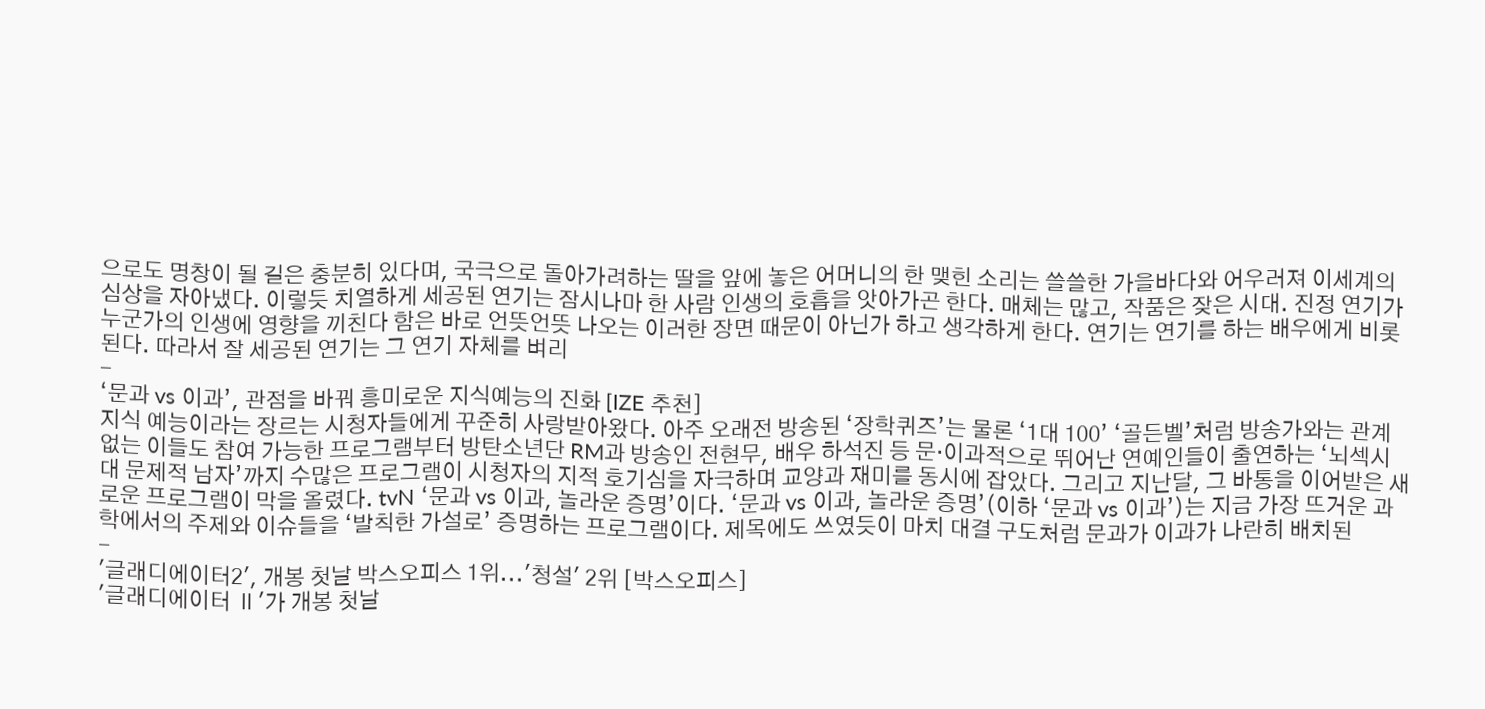으로도 명창이 될 길은 충분히 있다며, 국극으로 돌아가려하는 딸을 앞에 놓은 어머니의 한 맺힌 소리는 쓸쓸한 가을바다와 어우러져 이세계의 심상을 자아냈다. 이렇듯 치열하게 세공된 연기는 잠시나마 한 사람 인생의 호흡을 앗아가곤 한다. 매체는 많고, 작품은 잦은 시대. 진정 연기가 누군가의 인생에 영향을 끼친다 함은 바로 언뜻언뜻 나오는 이러한 장면 때문이 아닌가 하고 생각하게 한다. 연기는 연기를 하는 배우에게 비롯된다. 따라서 잘 세공된 연기는 그 연기 자체를 벼리
-
‘문과 vs 이과’, 관점을 바꿔 흥미로운 지식예능의 진화 [IZE 추천]
지식 예능이라는 장르는 시청자들에게 꾸준히 사랑받아왔다. 아주 오래전 방송된 ‘장학퀴즈’는 물론 ‘1대 100’ ‘골든벨’처럼 방송가와는 관계없는 이들도 참여 가능한 프로그램부터 방탄소년단 RM과 방송인 전현무, 배우 하석진 등 문·이과적으로 뛰어난 연예인들이 출연하는 ‘뇌섹시대 문제적 남자’까지 수많은 프로그램이 시청자의 지적 호기심을 자극하며 교양과 재미를 동시에 잡았다. 그리고 지난달, 그 바통을 이어받은 새로운 프로그램이 막을 올렸다. tvN ‘문과 vs 이과, 놀라운 증명’이다. ‘문과 vs 이과, 놀라운 증명’(이하 ‘문과 vs 이과’)는 지금 가장 뜨거운 과학에서의 주제와 이슈들을 ‘발칙한 가설로’ 증명하는 프로그램이다. 제목에도 쓰였듯이 마치 대결 구도처럼 문과가 이과가 나란히 배치된
-
'글래디에이터2', 개봉 첫날 박스오피스 1위...'청설' 2위 [박스오피스]
'글래디에이터 Ⅱ'가 개봉 첫날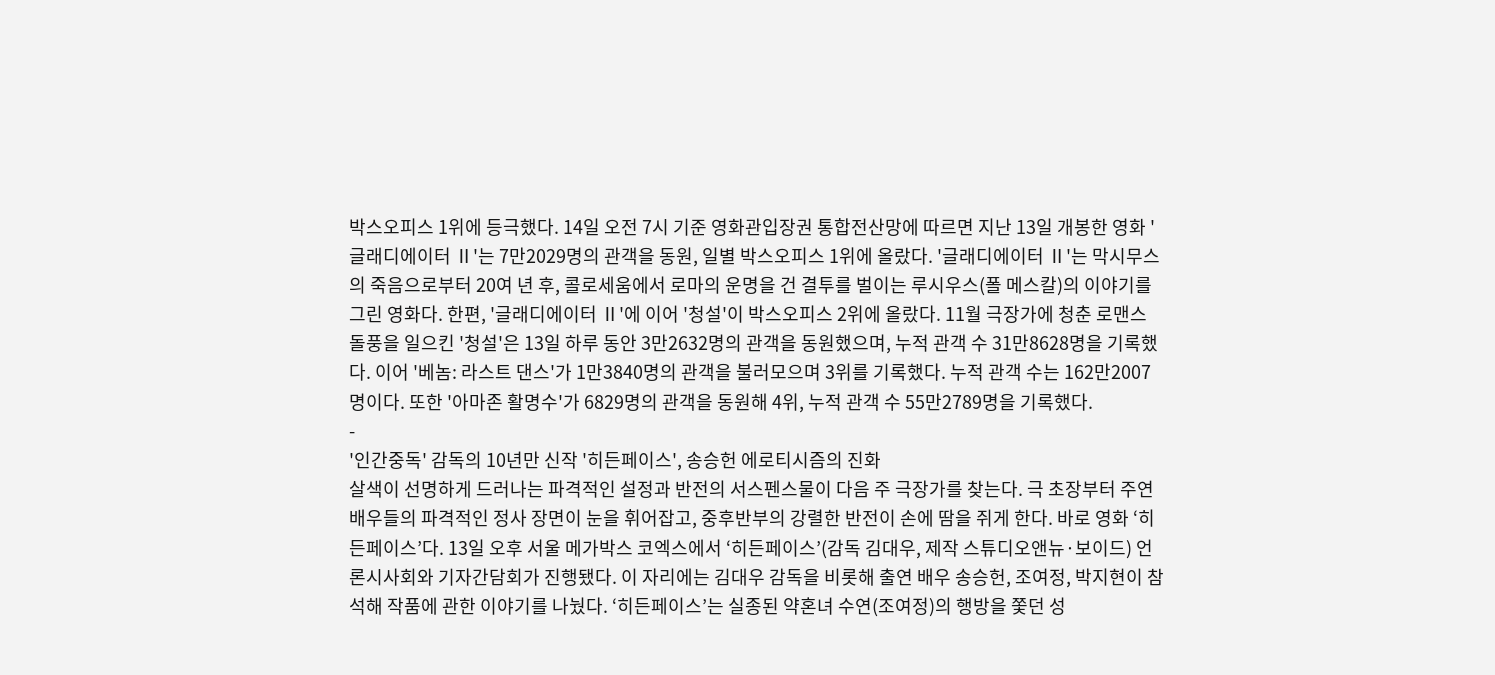박스오피스 1위에 등극했다. 14일 오전 7시 기준 영화관입장권 통합전산망에 따르면 지난 13일 개봉한 영화 '글래디에이터 Ⅱ'는 7만2029명의 관객을 동원, 일별 박스오피스 1위에 올랐다. '글래디에이터 Ⅱ'는 막시무스의 죽음으로부터 20여 년 후, 콜로세움에서 로마의 운명을 건 결투를 벌이는 루시우스(폴 메스칼)의 이야기를 그린 영화다. 한편, '글래디에이터 Ⅱ'에 이어 '청설'이 박스오피스 2위에 올랐다. 11월 극장가에 청춘 로맨스 돌풍을 일으킨 '청설'은 13일 하루 동안 3만2632명의 관객을 동원했으며, 누적 관객 수 31만8628명을 기록했다. 이어 '베놈: 라스트 댄스'가 1만3840명의 관객을 불러모으며 3위를 기록했다. 누적 관객 수는 162만2007명이다. 또한 '아마존 활명수'가 6829명의 관객을 동원해 4위, 누적 관객 수 55만2789명을 기록했다.
-
'인간중독' 감독의 10년만 신작 '히든페이스', 송승헌 에로티시즘의 진화
살색이 선명하게 드러나는 파격적인 설정과 반전의 서스펜스물이 다음 주 극장가를 찾는다. 극 초장부터 주연배우들의 파격적인 정사 장면이 눈을 휘어잡고, 중후반부의 강렬한 반전이 손에 땀을 쥐게 한다. 바로 영화 ‘히든페이스’다. 13일 오후 서울 메가박스 코엑스에서 ‘히든페이스’(감독 김대우, 제작 스튜디오앤뉴·보이드) 언론시사회와 기자간담회가 진행됐다. 이 자리에는 김대우 감독을 비롯해 출연 배우 송승헌, 조여정, 박지현이 참석해 작품에 관한 이야기를 나눴다. ‘히든페이스’는 실종된 약혼녀 수연(조여정)의 행방을 쫓던 성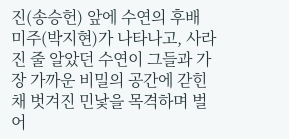진(송승헌) 앞에 수연의 후배 미주(박지현)가 나타나고, 사라진 줄 알았던 수연이 그들과 가장 가까운 비밀의 공간에 갇힌 채 벗겨진 민낯을 목격하며 벌어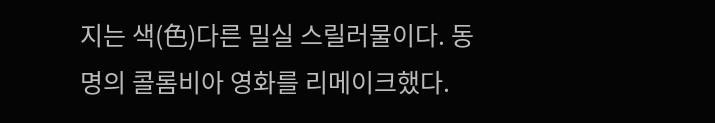지는 색(色)다른 밀실 스릴러물이다. 동명의 콜롬비아 영화를 리메이크했다.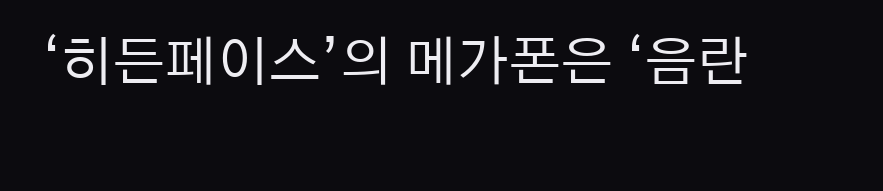‘히든페이스’의 메가폰은 ‘음란